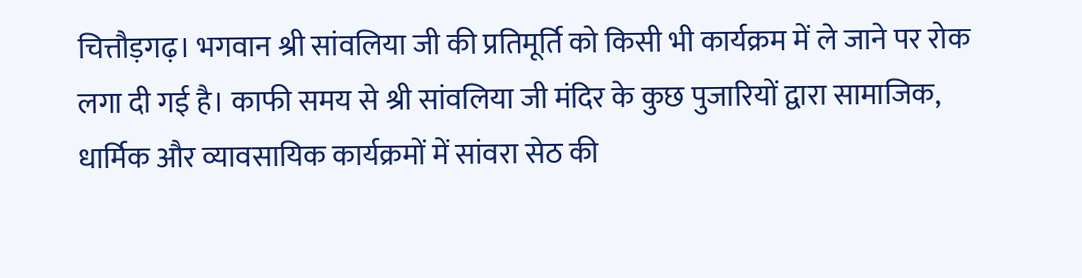चित्तौड़गढ़। भगवान श्री सांवलिया जी की प्रतिमूर्ति को किसी भी कार्यक्रम में ले जाने पर रोक लगा दी गई है। काफी समय से श्री सांवलिया जी मंदिर के कुछ पुजारियों द्वारा सामाजिक, धार्मिक और व्यावसायिक कार्यक्रमों में सांवरा सेठ की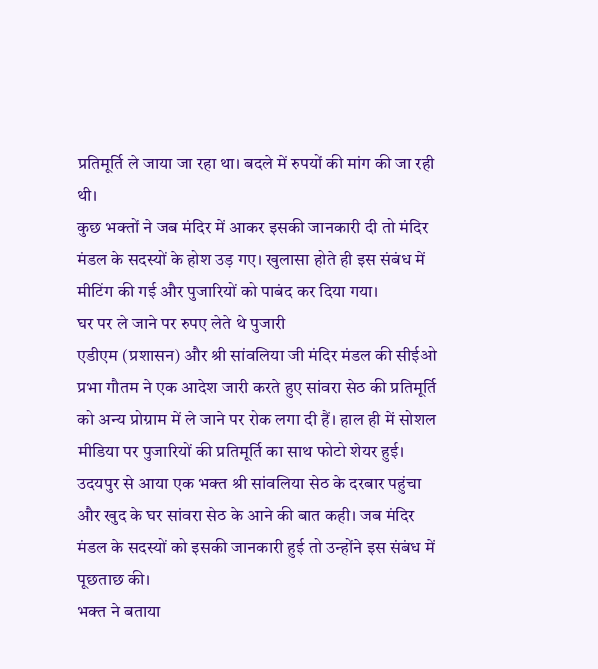प्रतिमूर्ति ले जाया जा रहा था। बदले में रुपयों की मांग की जा रही थी।
कुछ भक्तों ने जब मंदिर में आकर इसकी जानकारी दी तो मंदिर मंडल के सदस्यों के होश उड़ गए। खुलासा होते ही इस संबंध में मीटिंग की गई और पुजारियों को पाबंद कर दिया गया।
घर पर ले जाने पर रुपए लेते थे पुजारी
एडीएम (प्रशासन) और श्री सांवलिया जी मंदिर मंडल की सीईओ प्रभा गौतम ने एक आदेश जारी करते हुए सांवरा सेठ की प्रतिमूर्ति को अन्य प्रोग्राम में ले जाने पर रोक लगा दी हैं। हाल ही में सोशल मीडिया पर पुजारियों की प्रतिमूर्ति का साथ फोटो शेयर हुई। उदयपुर से आया एक भक्त श्री सांवलिया सेठ के दरबार पहुंचा और खुद के घर सांवरा सेठ के आने की बात कही। जब मंदिर मंडल के सदस्यों को इसकी जानकारी हुई तो उन्होंने इस संबंध में पूछताछ की।
भक्त ने बताया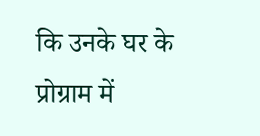कि उनके घर के प्रोग्राम में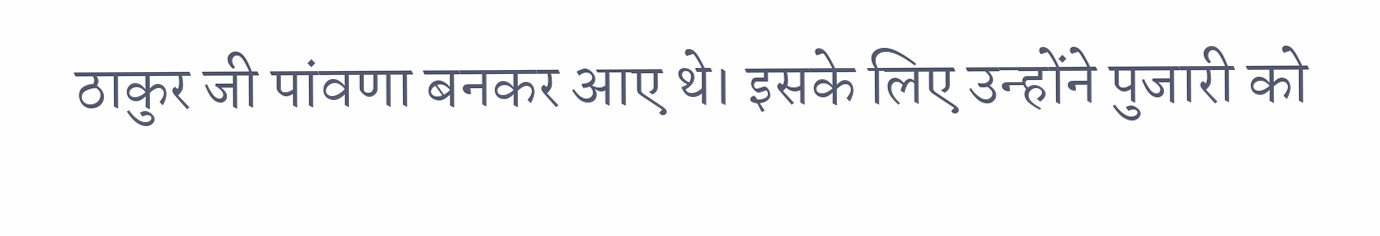ठाकुर जी पांवणा बनकर आए थे। इसके लिए उन्होंने पुजारी को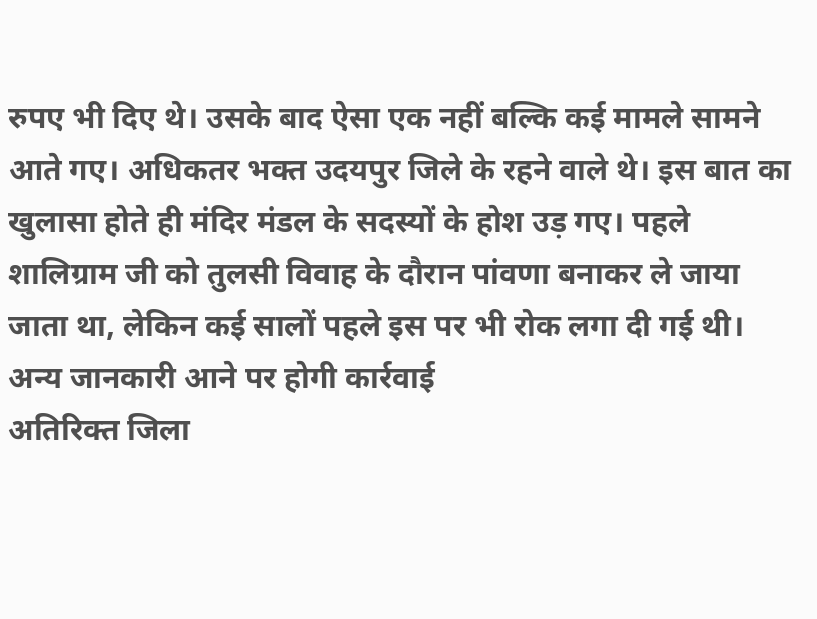रुपए भी दिए थे। उसके बाद ऐसा एक नहीं बल्कि कई मामले सामने आते गए। अधिकतर भक्त उदयपुर जिले के रहने वाले थे। इस बात का खुलासा होते ही मंदिर मंडल के सदस्यों के होश उड़ गए। पहले शालिग्राम जी को तुलसी विवाह के दौरान पांवणा बनाकर ले जाया जाता था, लेकिन कई सालों पहले इस पर भी रोक लगा दी गई थी।
अन्य जानकारी आने पर होगी कार्रवाई
अतिरिक्त जिला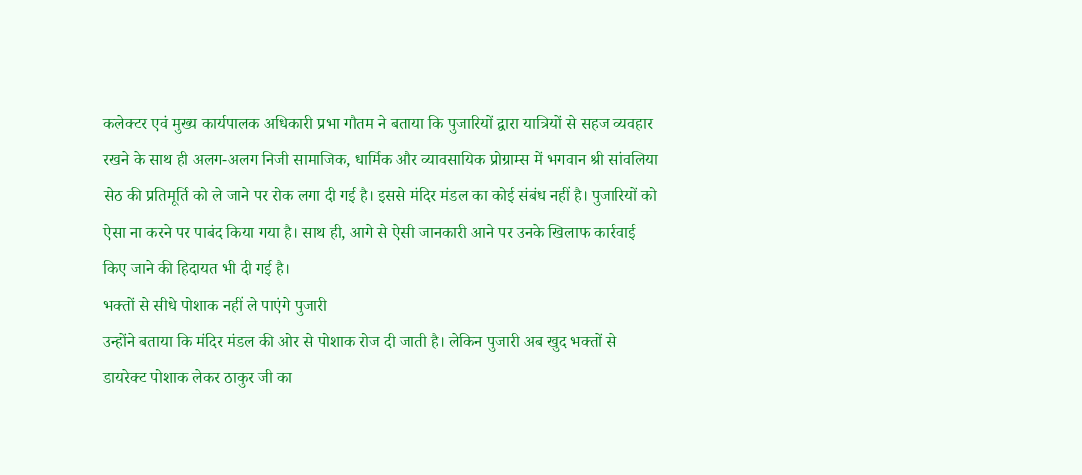कलेक्टर एवं मुख्य कार्यपालक अधिकारी प्रभा गौतम ने बताया कि पुजारियों द्वारा यात्रियों से सहज व्यवहार रखने के साथ ही अलग-अलग निजी सामाजिक, धार्मिक और व्यावसायिक प्रोग्राम्स में भगवान श्री सांवलिया सेठ की प्रतिमूर्ति को ले जाने पर रोक लगा दी गई है। इससे मंदिर मंडल का कोई संबंध नहीं है। पुजारियों को ऐसा ना करने पर पाबंद किया गया है। साथ ही, आगे से ऐसी जानकारी आने पर उनके खिलाफ कार्रवाई किए जाने की हिदायत भी दी गई है।
भक्तों से सीधे पोशाक नहीं ले पाएंगे पुजारी
उन्होंने बताया कि मंदिर मंडल की ओर से पोशाक रोज दी जाती है। लेकिन पुजारी अब खुद भक्तों से डायरेक्ट पोशाक लेकर ठाकुर जी का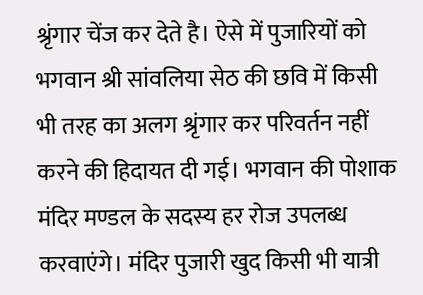श्रृंगार चेंज कर देते है। ऐसे में पुजारियों को भगवान श्री सांवलिया सेठ की छवि में किसी भी तरह का अलग श्रृंगार कर परिवर्तन नहीं करने की हिदायत दी गई। भगवान की पोशाक मंदिर मण्डल के सदस्य हर रोज उपलब्ध करवाएंगे। मंदिर पुजारी खुद किसी भी यात्री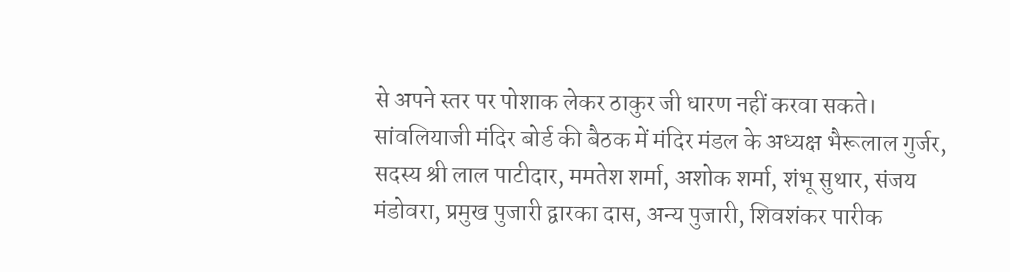से अपने स्तर पर पोशाक लेकर ठाकुर जी धारण नहीं करवा सकते। सांवलियाजी मंदिर बोर्ड की बैठक में मंदिर मंडल के अध्यक्ष भैरूलाल गुर्जर, सदस्य श्री लाल पाटीदार, ममतेश शर्मा, अशोक शर्मा, शंभू सुथार, संजय मंडोवरा, प्रमुख पुजारी द्वारका दास, अन्य पुजारी, शिवशंकर पारीक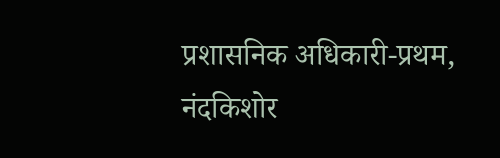प्रशासनिक अधिकारी-प्रथम, नंदकिशोर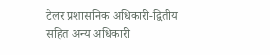टेलर प्रशासनिक अधिकारी-द्वितीय सहित अन्य अधिकारी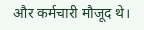और कर्मचारी मौजूद थे।